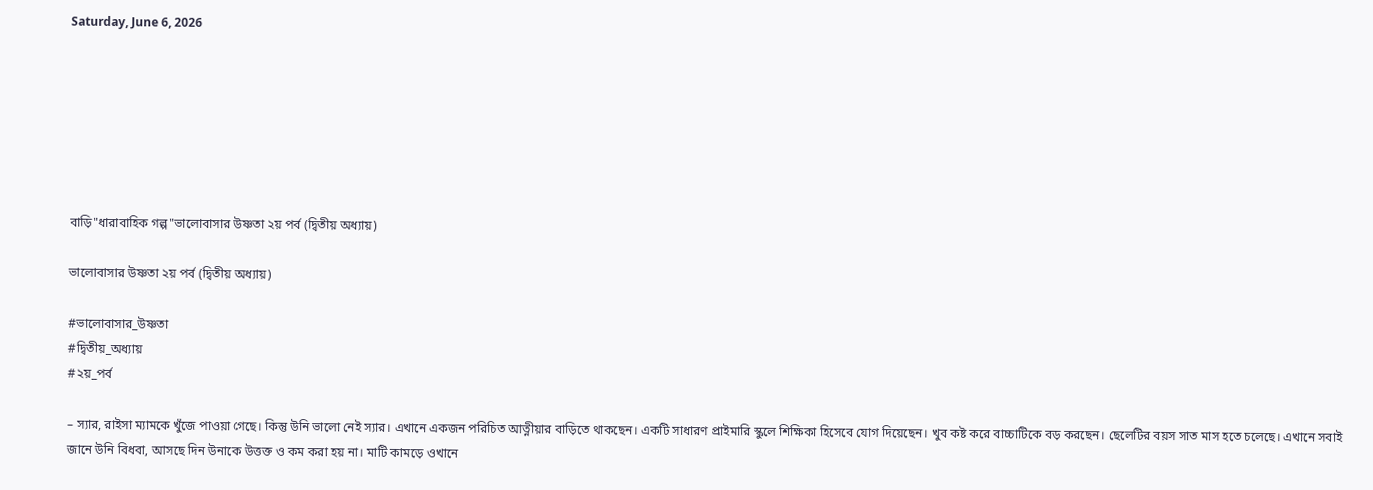Saturday, June 6, 2026







বাড়ি"ধারাবাহিক গল্প"ভালোবাসার উষ্ণতা ২য় পর্ব (দ্বিতীয় অধ্যায়)

ভালোবাসার উষ্ণতা ২য় পর্ব (দ্বিতীয় অধ্যায়)

#ভালোবাসার_উষ্ণতা
#দ্বিতীয়_অধ্যায়
#২য়_পর্ব

– স্যার, রাইসা ম্যামকে খুঁজে পাওয়া গেছে। কিন্তু উনি ভালো নেই স্যার। এখানে একজন পরিচিত আত্নীয়ার বাড়িতে থাকছেন। একটি সাধারণ প্রাইমারি স্কুলে শিক্ষিকা হিসেবে যোগ দিয়েছেন। খুব কষ্ট করে বাচ্চাটিকে বড় করছেন। ছেলেটির বয়স সাত মাস হতে চলেছে। এখানে সবাই জানে উনি বিধবা, আসছে দিন উনাকে উত্তক্ত ও কম করা হয় না। মাটি কামড়ে ওখানে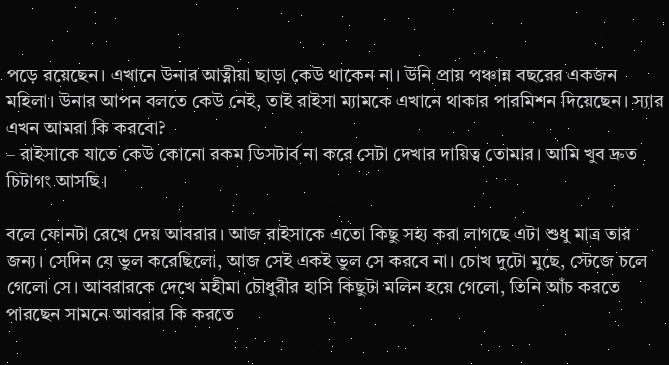পড়ে রয়েছেন। এখানে উনার আত্নীয়া ছাড়া কেউ থাকেন না। উনি প্রায় পঞ্চান্ন বছরের একজন মহিলা। উনার আপন বলতে কেউ নেই, তাই রাইসা ম্যামকে এখানে থাকার পারমিশন দিয়েছেন। স্যার এখন আমরা কি করবো?
– রাইসাকে যাতে কেউ কোনো রকম ডিসটার্ব না করে সেটা দেখার দায়িত্ব তোমার। আমি খুব দ্রুত চিটাগং আসছি।

বলে ফোনটা রেখে দেয় আবরার। আজ রাইসাকে এতো কিছু সহ্য করা লাগছে এটা শুধু মাত্র তার জন্য। সেদিন যে ভুল করেছিলো, আজ সেই একই ভুল সে করবে না। চোখ দুটো মুছে, স্টেজে চলে গেলো সে। আবরারকে দেখে মহীমা চৌধুরীর হাসি কিছুটা মলিন হয়ে গেলো, তিনি আঁচ করতে পারছেন সামনে আবরার কি করতে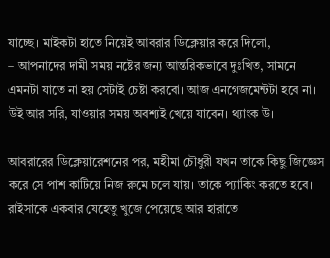যাচ্ছে। মাইকটা হাতে নিয়েই আবরার ডিক্লেয়ার করে দিলো,
– আপনাদের দামী সময় নষ্টের জন্য আন্তরিকভাবে দুঃখিত, সামনে এমনটা যাতে না হয় সেটাই চেষ্টা করবো। আজ এনগেজমেন্টটা হবে না। উই আর সরি, যাওয়ার সময় অবশ্যই খেয়ে যাবেন। থ্যাংক উ।

আবরারের ডিক্লেয়ারেশনের পর, মহীমা চৌধুরী যখন তাকে কিছু জিজ্ঞেস করে সে পাশ কাটিয়ে নিজ রুমে চলে যায়। তাকে প্যাকিং করতে হবে। রাইসাকে একবার যেহেতু খুজে পেয়েছে আর হারাতে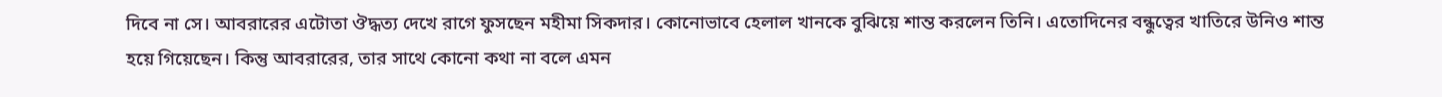দিবে না সে। আবরারের এটোতা ঔদ্ধত্য দেখে রাগে ফুসছেন মহীমা সিকদার। কোনোভাবে হেলাল খানকে বুঝিয়ে শান্ত করলেন তিনি। এতোদিনের বন্ধুত্বের খাতিরে উনিও শান্ত হয়ে গিয়েছেন। কিন্তু আবরারের, তার সাথে কোনো কথা না বলে এমন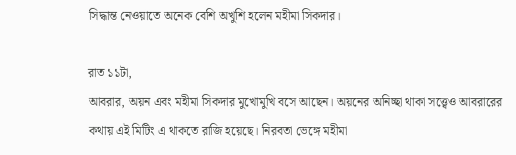সিদ্ধান্ত নেওয়াতে অনেক বেশি অখুশি হলেন মহীমা সিকদার।

রাত ১১টা,
আবরার, অয়ন এবং মহীমা সিকদার মুখোমুখি বসে আছেন। অয়নের অনিচ্ছা থাকা সত্ত্বেও আবরারের কথায় এই মিটিং এ থাকতে রাজি হয়েছে। নিরবতা ভেঙ্গে মহীমা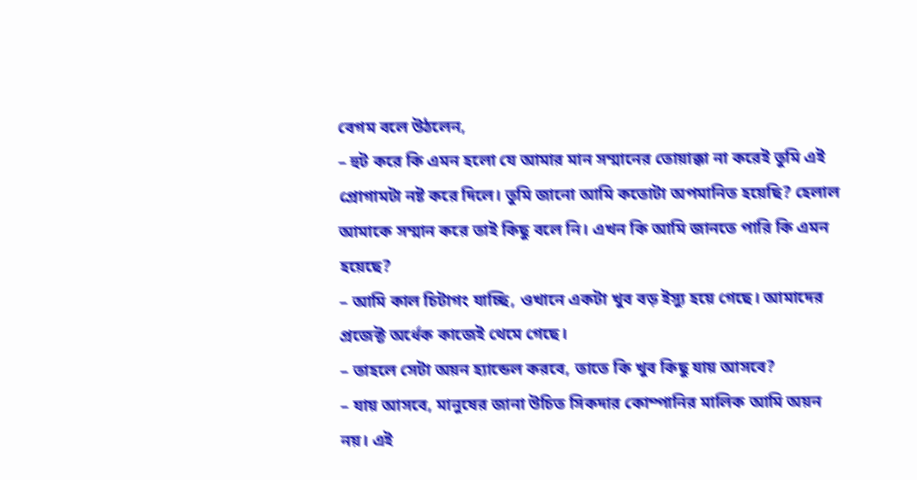বেগম বলে উঠলেন,
– হুট করে কি এমন হলো যে আমার মান সম্মানের তোয়াক্কা না করেই তুমি এই প্রোগামটা নষ্ট করে দিলে। তুমি জানো আমি কতোটা অপমানিত হয়েছি? হেলাল আমাকে সম্মান করে তাই কিছু বলে নি। এখন কি আমি জানতে পারি কি এমন হয়েছে?
– আমি কাল চিটাগং যাচ্ছি, ওখানে একটা খুব বড় ইস্যু হয়ে গেছে। আমাদের প্রজেক্ট অর্ধেক কাজেই থেমে গেছে।
– তাহলে সেটা অয়ন হ্যান্ডেল করবে, তাতে কি খুব কিছু যায় আসবে?
– যায় আসবে, মানুষের জানা উচিত সিকদার কোম্পানির মালিক আমি অয়ন নয়। এই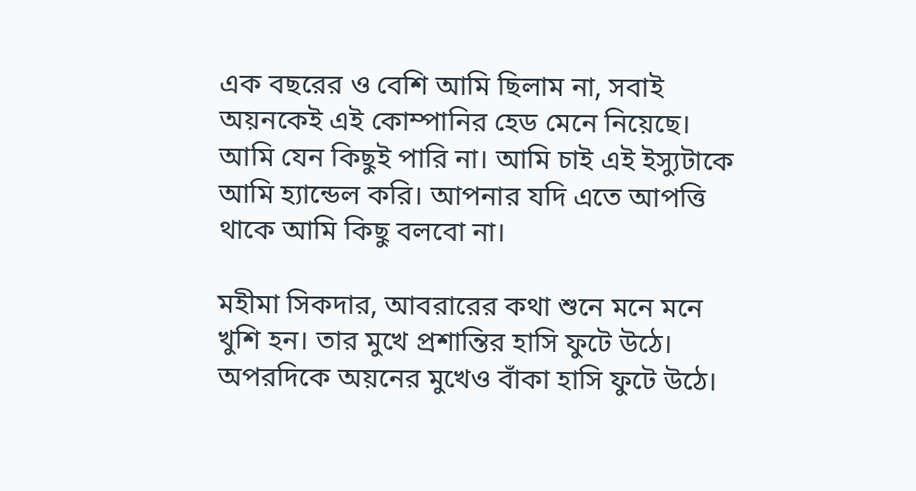এক বছরের ও বেশি আমি ছিলাম না, সবাই অয়নকেই এই কোম্পানির হেড মেনে নিয়েছে। আমি যেন কিছুই পারি না। আমি চাই এই ইস্যুটাকে আমি হ্যান্ডেল করি। আপনার যদি এতে আপত্তি থাকে আমি কিছু বলবো না।

মহীমা সিকদার, আবরারের কথা শুনে মনে মনে খুশি হন। তার মুখে প্রশান্তির হাসি ফুটে উঠে। অপরদিকে অয়নের মুখেও বাঁকা হাসি ফুটে উঠে।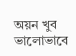অয়ন খুব ভালোভাবে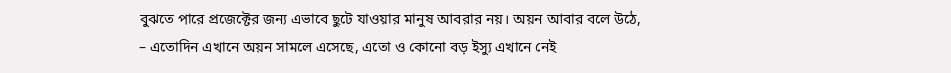বুঝতে পারে প্রজেক্টের জন্য এভাবে ছুটে যাওয়ার মানুষ আবরার নয়। অয়ন আবার বলে উঠে,
– এতোদিন এখানে অয়ন সামলে এসেছে, এতো ও কোনো বড় ইস্যু এখানে নেই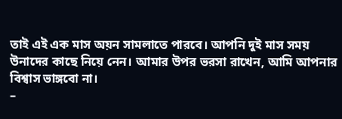তাই এই এক মাস অয়ন সামলাতে পারবে। আপনি দুই মাস সময় উনাদের কাছে নিয়ে নেন। আমার উপর ভরসা রাখেন, আমি আপনার বিশ্বাস ভাঙ্গবো না।
–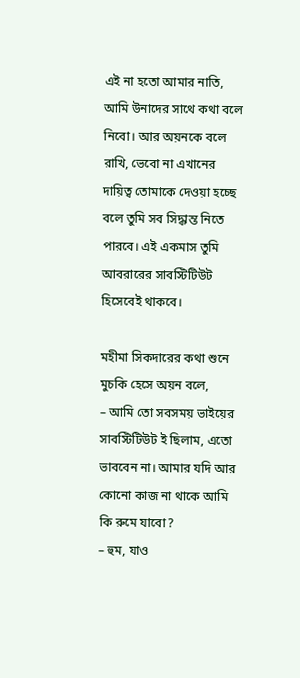এই না হতো আমার নাতি, আমি উনাদের সাথে কথা বলে নিবো। আর অয়নকে বলে রাখি, ভেবো না এখানের দায়িত্ব তোমাকে দেওয়া হচ্ছে বলে তুমি সব সিদ্ধান্ত নিতে পারবে। এই একমাস তুমি আবরারের সাবস্টিটিউট হিসেবেই থাকবে।

মহীমা সিকদারের কথা শুনে মুচকি হেসে অয়ন বলে,
– আমি তো সবসময় ভাইয়ের সাবস্টিটিউট ই ছিলাম, এতো ভাববেন না। আমার যদি আর কোনো কাজ না থাকে আমি কি রুমে যাবো?
– হুম, যাও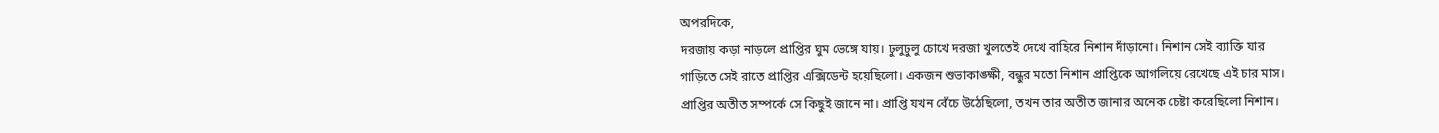অপরদিকে,
দরজায় কড়া নাড়লে প্রাপ্তির ঘুম ভেঙ্গে যায়। ঢুলুঢুলু চোখে দরজা খুলতেই দেখে বাহিরে নিশান দাঁড়ানো। নিশান সেই ব্যাক্তি যার গাড়িতে সেই রাতে প্রাপ্তির এক্সিডেন্ট হয়েছিলো। একজন শুভাকাঙ্ক্ষী, বন্ধুর মতো নিশান প্রাপ্তিকে আগলিয়ে রেখেছে এই চার মাস। প্রাপ্তির অতীত সম্পর্কে সে কিছুই জানে না। প্রাপ্তি যখন বেঁচে উঠেছিলো, তখন তার অতীত জানার অনেক চেষ্টা করেছিলো নিশান।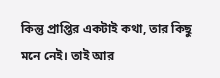কিন্তু প্রাপ্তির একটাই কথা, তার কিছু মনে নেই। তাই আর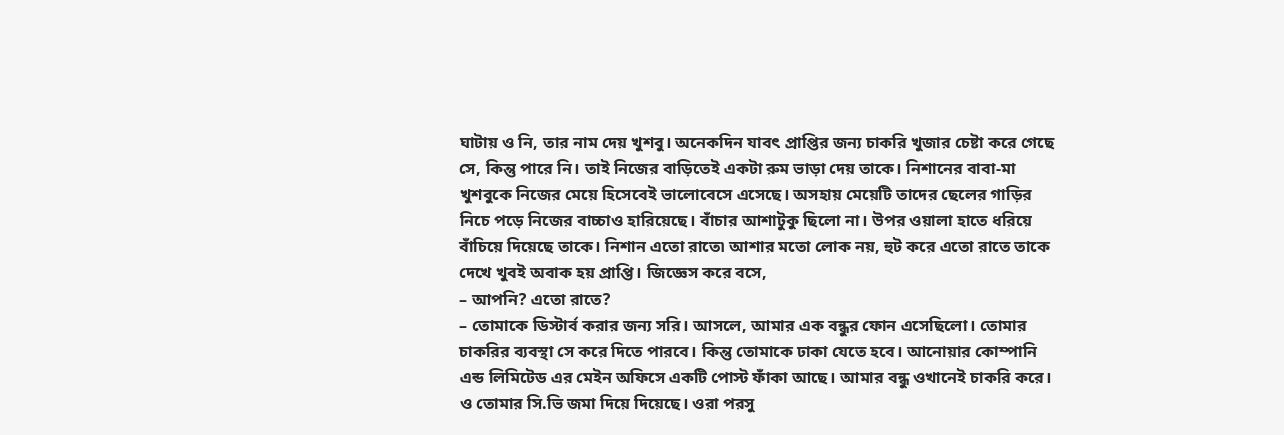ঘাটায় ও নি, তার নাম দেয় খুশবু। অনেকদিন যাবৎ প্রাপ্তির জন্য চাকরি খুজার চেষ্টা করে গেছে সে, কিন্তু পারে নি। তাই নিজের বাড়িতেই একটা রুম ভাড়া দেয় তাকে। নিশানের বাবা-মা খুশবুকে নিজের মেয়ে হিসেবেই ভালোবেসে এসেছে। অসহায় মেয়েটি তাদের ছেলের গাড়ির নিচে পড়ে নিজের বাচ্চাও হারিয়েছে। বাঁচার আশাটুকু ছিলো না। উপর ওয়ালা হাতে ধরিয়ে বাঁচিয়ে দিয়েছে তাকে। নিশান এতো রাতে৷ আশার মতো লোক নয়, হুট করে এতো রাতে তাকে দেখে খুবই অবাক হয় প্রাপ্তি। জিজ্ঞেস করে বসে,
– আপনি? এতো রাতে?
– তোমাকে ডিস্টার্ব করার জন্য সরি। আসলে, আমার এক বন্ধুর ফোন এসেছিলো। তোমার চাকরির ব্যবস্থা সে করে দিতে পারবে। কিন্তু তোমাকে ঢাকা যেতে হবে। আনোয়ার কোম্পানি এন্ড লিমিটেড এর মেইন অফিসে একটি পোস্ট ফাঁকা আছে। আমার বন্ধু ওখানেই চাকরি করে। ও তোমার সি.ভি জমা দিয়ে দিয়েছে। ওরা পরসু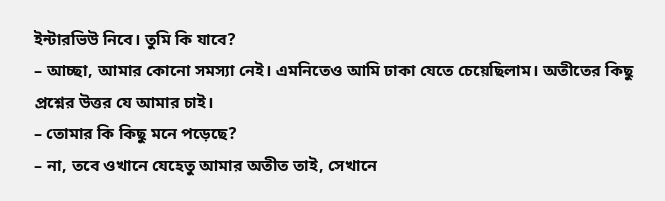ইন্টারভিউ নিবে। তুমি কি যাবে?
– আচ্ছা, আমার কোনো সমস্যা নেই। এমনিতেও আমি ঢাকা যেতে চেয়েছিলাম। অতীতের কিছু প্রশ্নের উত্তর যে আমার চাই।
– তোমার কি কিছু মনে পড়েছে?
– না, তবে ওখানে যেহেতু আমার অতীত তাই, সেখানে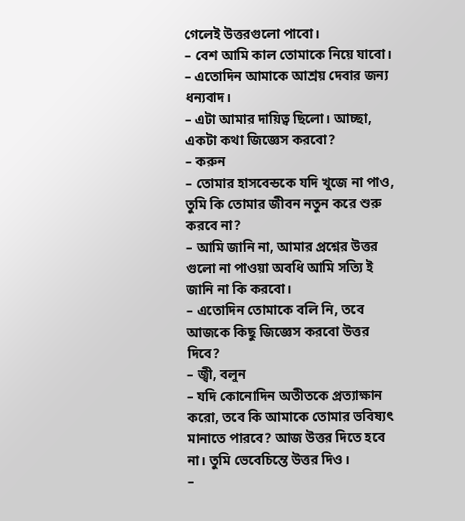গেলেই উত্তরগুলো পাবো।
– বেশ আমি কাল তোমাকে নিয়ে যাবো।
– এতোদিন আমাকে আশ্রয় দেবার জন্য ধন্যবাদ।
– এটা আমার দায়িত্ব ছিলো। আচ্ছা, একটা কথা জিজ্ঞেস করবো?
– করুন
– তোমার হাসবেন্ডকে যদি খুজে না পাও, তুমি কি তোমার জীবন নতুন করে শুরু করবে না?
– আমি জানি না, আমার প্রশ্নের উত্তর গুলো না পাওয়া অবধি আমি সত্যি ই জানি না কি করবো।
– এতোদিন তোমাকে বলি নি, তবে আজকে কিছু জিজ্ঞেস করবো উত্তর দিবে?
– জ্বী, বলুন
– যদি কোনোদিন অতীতকে প্রত্যাক্ষান করো, তবে কি আমাকে তোমার ভবিষ্যৎ মানাতে পারবে? আজ উত্তর দিতে হবে না। তুমি ভেবেচিন্তে উত্তর দিও।
–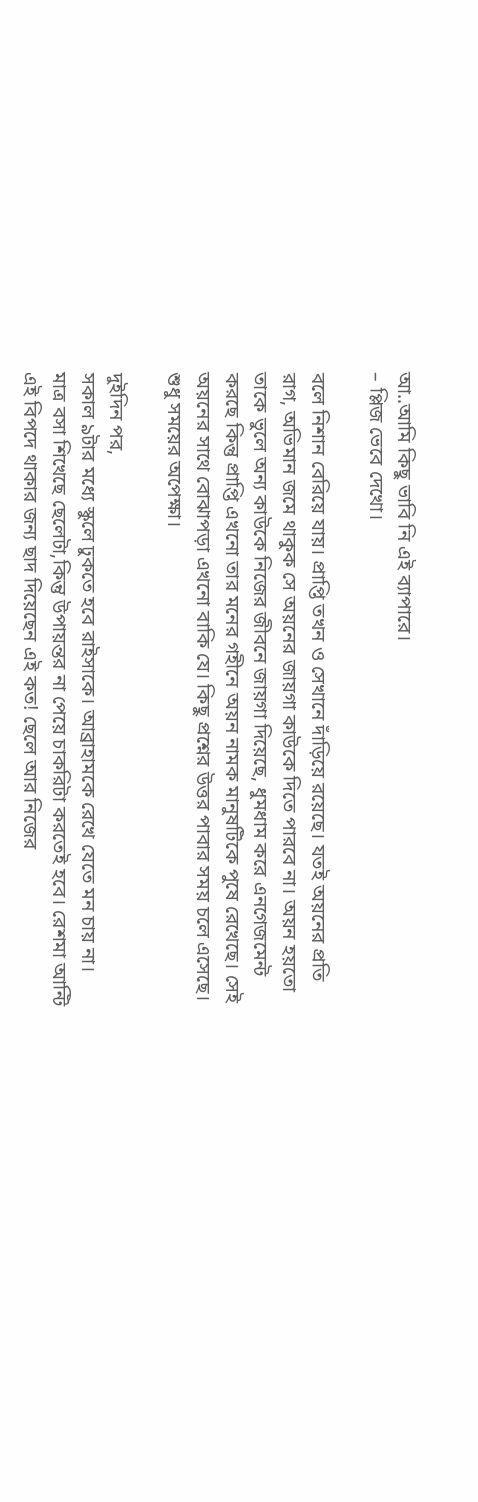আ..আমি কিছু ভাবি নি এই ব্যাপারে।
– প্লিজ ভেবে দেখো।

বলে নিশান বেরিয়ে যায়। প্রাপ্তি তখন ও সেখানে দাঁড়িয়ে রয়েছে। যতই অয়নের প্রতি রাগ, অভিমান জমে থাকুক সে অয়নের জায়গা কাউকে দিতে পারবে না। অয়ন হয়তো তাকে ভুলে অন্য কাউকে নিজের জীবনে জায়গা দিয়েছে, ধুমধাম করে এনগেজমেন্ট করছে কিন্তু প্রাপ্তি এখনো তার মনের গহীনে অয়ন নামক মানুষটিকে পুষে রেখেছে। সেই অয়নের সাথে বোঝাপড়া এখনো বাকি যে। কিছু প্রশ্নের উত্তর পাবার সময় চলে এসেছে। শুধু সময়ের অপেক্ষা।

দুইদিন পর,
সকাল ৯টার মধ্যে স্কুলে ঢুকতে হবে রাইসাকে। আব্রাহামকে রেখে যেতে মন চায় না। মাত্র বসা শিখেছে ছেলেটা,কিন্তু উপায়ন্তর না পেয়ে চাকরিটা করতেই হবে। রেশমা আন্টি এই বিপদে থাকার জন্য ছাদ দিয়েছেন এই কত! ছেলে আর নিজের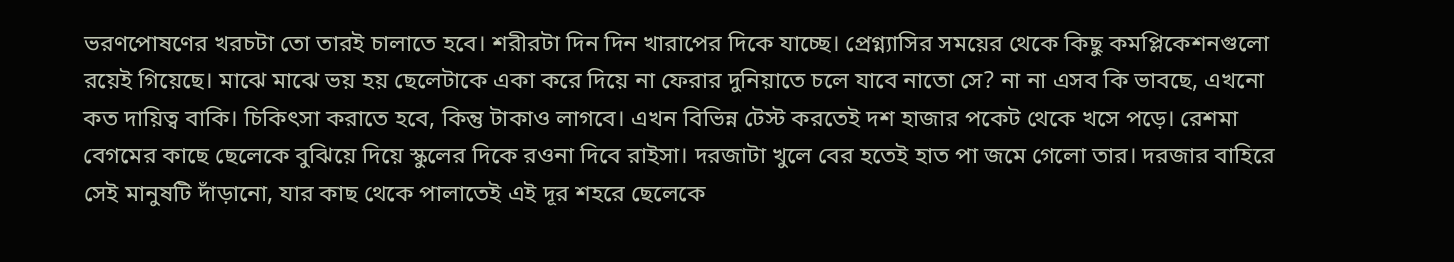ভরণপোষণের খরচটা তো তারই চালাতে হবে। শরীরটা দিন দিন খারাপের দিকে যাচ্ছে। প্রেগ্ন্যাসির সময়ের থেকে কিছু কমপ্লিকেশনগুলো রয়েই গিয়েছে। মাঝে মাঝে ভয় হয় ছেলেটাকে একা করে দিয়ে না ফেরার দুনিয়াতে চলে যাবে নাতো সে? না না এসব কি ভাবছে, এখনো কত দায়িত্ব বাকি। চিকিৎসা করাতে হবে, কিন্তু টাকাও লাগবে। এখন বিভিন্ন টেস্ট করতেই দশ হাজার পকেট থেকে খসে পড়ে। রেশমা বেগমের কাছে ছেলেকে বুঝিয়ে দিয়ে স্কুলের দিকে রওনা দিবে রাইসা। দরজাটা খুলে বের হতেই হাত পা জমে গেলো তার। দরজার বাহিরে সেই মানুষটি দাঁড়ানো, যার কাছ থেকে পালাতেই এই দূর শহরে ছেলেকে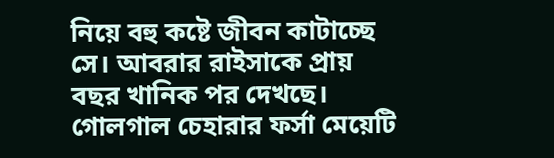নিয়ে বহু কষ্টে জীবন কাটাচ্ছে সে। আবরার রাইসাকে প্রায় বছর খানিক পর দেখছে। গোলগাল চেহারার ফর্সা মেয়েটি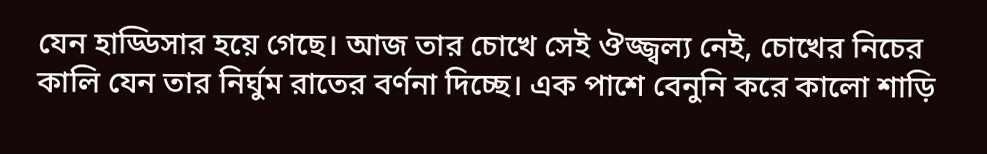যেন হাড্ডিসার হয়ে গেছে। আজ তার চোখে সেই ঔজ্জ্বল্য নেই, চোখের নিচের কালি যেন তার নির্ঘুম রাতের বর্ণনা দিচ্ছে। এক পাশে বেনুনি করে কালো শাড়ি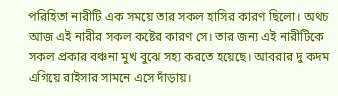পরিহিতা নারীটি এক সময়ে তার সকল হাসির কারণ ছিলো। অথচ আজ এই নারীর সকল কষ্টের কারণ সে। তার জন্য এই নারীটিকে সকল প্রকার বঞ্চনা মুখ বুঝে সহ্য করতে হয়েছে। আবরার দু কদম এগিয়ে রাইসার সামনে এসে দাঁড়ায়।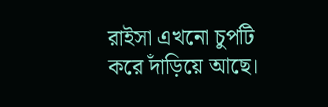রাইসা এখনো চুপটি করে দাঁড়িয়ে আছে।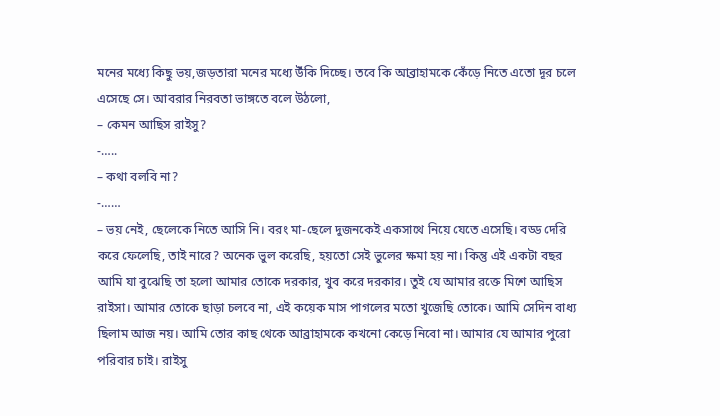মনের মধ্যে কিছু ভয়,জড়তারা মনের মধ্যে উঁকি দিচ্ছে। তবে কি আব্রাহামকে কেঁড়ে নিতে এতো দূর চলে এসেছে সে। আবরার নিরবতা ভাঙ্গতে বলে উঠলো,
– কেমন আছিস রাইসু?
-…..
– কথা বলবি না?
-……
– ভয় নেই, ছেলেকে নিতে আসি নি। বরং মা-ছেলে দুজনকেই একসাথে নিয়ে যেতে এসেছি। বড্ড দেরি করে ফেলেছি, তাই নারে? অনেক ভুল করেছি, হয়তো সেই ভুলের ক্ষমা হয় না। কিন্তু এই একটা বছর আমি যা বুঝেছি তা হলো আমার তোকে দরকার, খুব করে দরকার। তুই যে আমার রক্তে মিশে আছিস রাইসা। আমার তোকে ছাড়া চলবে না, এই কয়েক মাস পাগলের মতো খুজেছি তোকে। আমি সেদিন বাধ্য ছিলাম আজ নয়। আমি তোর কাছ থেকে আব্রাহামকে কখনো কেড়ে নিবো না। আমার যে আমার পুরো পরিবার চাই। রাইসু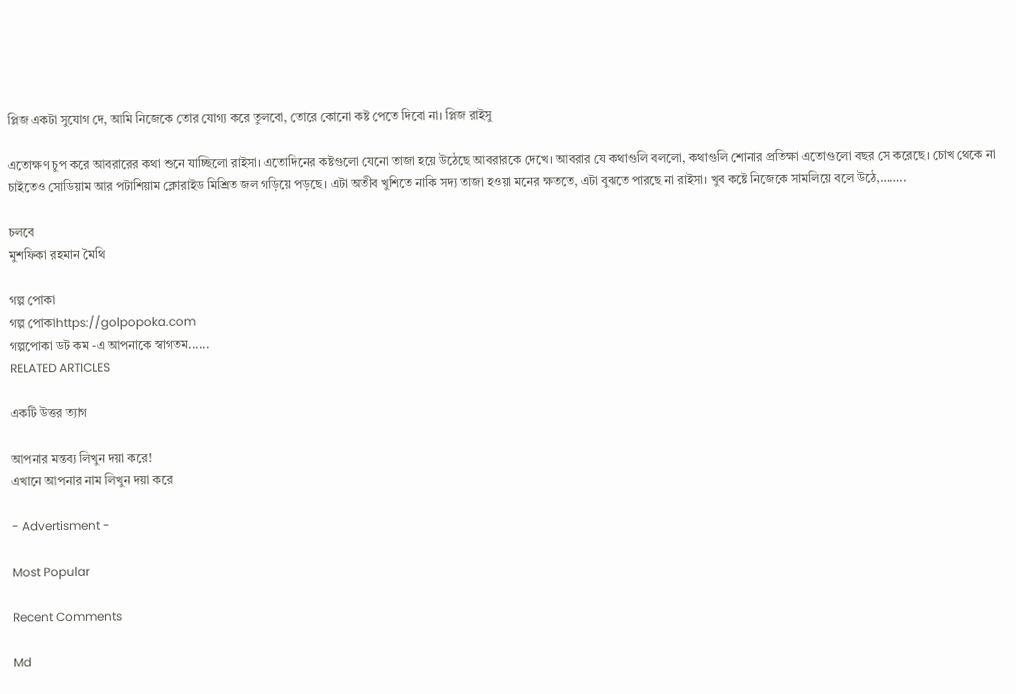প্লিজ একটা সুযোগ দে, আমি নিজেকে তোর যোগ্য করে তুলবো, তোরে কোনো কষ্ট পেতে দিবো না। প্লিজ রাইসু

এতোক্ষণ চুপ করে আবরারের কথা শুনে যাচ্ছিলো রাইসা। এতোদিনের কষ্টগুলো যেনো তাজা হয়ে উঠেছে আবরারকে দেখে। আবরার যে কথাগুলি বললো, কথাগুলি শোনার প্রতিক্ষা এতোগুলো বছর সে করেছে। চোখ থেকে না চাইতেও সোডিয়াম আর পটাশিয়াম ক্লোরাইড মিশ্রিত জল গড়িয়ে পড়ছে। এটা অতীব খুশিতে নাকি সদ্য তাজা হওয়া মনের ক্ষততে, এটা বুঝতে পারছে না রাইসা। খুব কষ্টে নিজেকে সামলিয়ে বলে উঠে,……..

চলবে
মুশফিকা রহমান মৈথি

গল্প পোকা
গল্প পোকাhttps://golpopoka.com
গল্পপোকা ডট কম -এ আপনাকে স্বাগতম......
RELATED ARTICLES

একটি উত্তর ত্যাগ

আপনার মন্তব্য লিখুন দয়া করে!
এখানে আপনার নাম লিখুন দয়া করে

- Advertisment -

Most Popular

Recent Comments

Md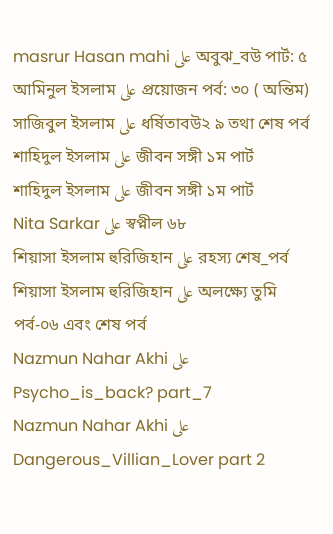masrur Hasan mahi على অবুঝ_বউ পার্ট: ৫
আমিনুল ইসলাম على প্রয়োজন পর্ব: ৩০ ( অন্তিম)
সাজিবুল ইসলাম على ধর্ষিতাবউ২ ৯ তথা শেষ পর্ব
শাহিদুল ইসলাম على জীবন সঙ্গী ১ম পার্ট
শাহিদুল ইসলাম على জীবন সঙ্গী ১ম পার্ট
Nita Sarkar على স্বপ্নীল ৬৮
শিয়াসা ইসলাম হুরিজিহান على রহস্য শেষ_পর্ব
শিয়াসা ইসলাম হুরিজিহান على অলক্ষ্যে তুমি পর্ব-০৬ এবং শেষ পর্ব
Nazmun Nahar Akhi على Psycho_is_back? part_7
Nazmun Nahar Akhi على Dangerous_Villian_Lover part 2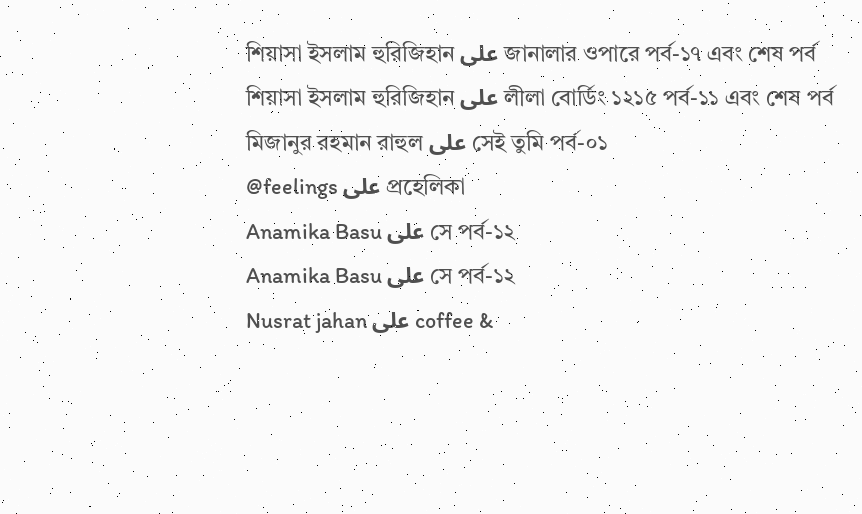শিয়াসা ইসলাম হুরিজিহান على জানালার ওপারে পর্ব-১৭ এবং শেষ পর্ব
শিয়াসা ইসলাম হুরিজিহান على লীলা বোর্ডিং ১২১৫ পর্ব-১১ এবং শেষ পর্ব
মিজানুর রহমান রাহুল على সেই তুমি পর্ব-০১
@feelings على প্রহেলিকা
Anamika Basu على সে পর্ব-১২
Anamika Basu على সে পর্ব-১২
Nusrat jahan على coffee &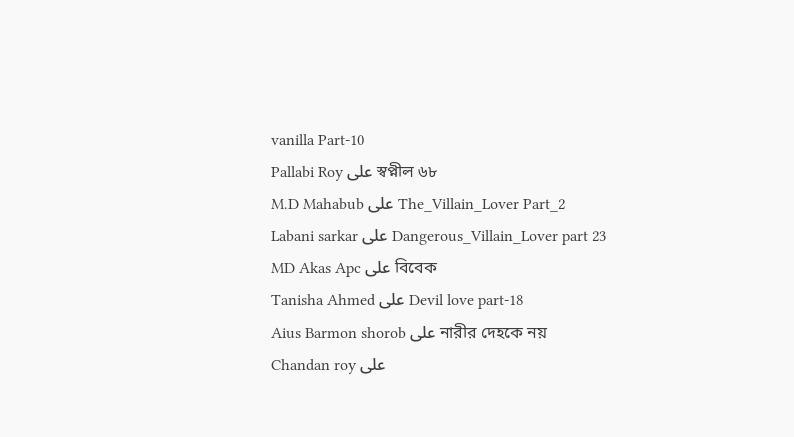vanilla Part-10
Pallabi Roy على স্বপ্নীল ৬৮
M.D Mahabub على The_Villain_Lover Part_2
Labani sarkar على Dangerous_Villain_Lover part 23
MD Akas Apc على বিবেক
Tanisha Ahmed على Devil love part-18
Aius Barmon shorob على নারীর দেহকে নয়
Chandan roy على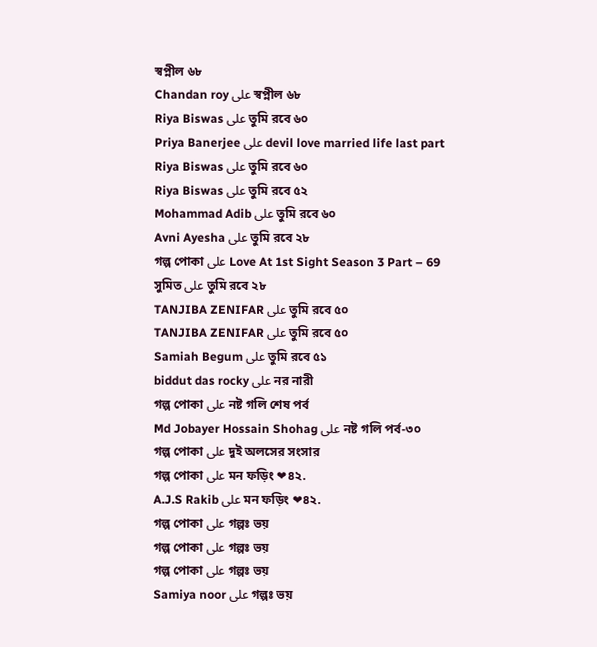স্বপ্নীল ৬৮
Chandan roy على স্বপ্নীল ৬৮
Riya Biswas على তুমি রবে ৬০
Priya Banerjee على devil love married life last part
Riya Biswas على তুমি রবে ৬০
Riya Biswas على তুমি রবে ৫২
Mohammad Adib على তুমি রবে ৬০
Avni Ayesha على তুমি রবে ২৮
গল্প পোকা على Love At 1st Sight Season 3 Part – 69
সুমিত على তুমি রবে ২৮
TANJIBA ZENIFAR على তুমি রবে ৫০
TANJIBA ZENIFAR على তুমি রবে ৫০
Samiah Begum على তুমি রবে ৫১
biddut das rocky على নর নারী
গল্প পোকা على নষ্ট গলি শেষ পর্ব
Md Jobayer Hossain Shohag على নষ্ট গলি পর্ব-৩০
গল্প পোকা على দুই অলসের সংসার
গল্প পোকা على মন ফড়িং ❤৪২.
A.J.S Rakib على মন ফড়িং ❤৪২.
গল্প পোকা على গল্পঃ ভয়
গল্প পোকা على গল্পঃ ভয়
গল্প পোকা على গল্পঃ ভয়
Samiya noor على গল্পঃ ভয়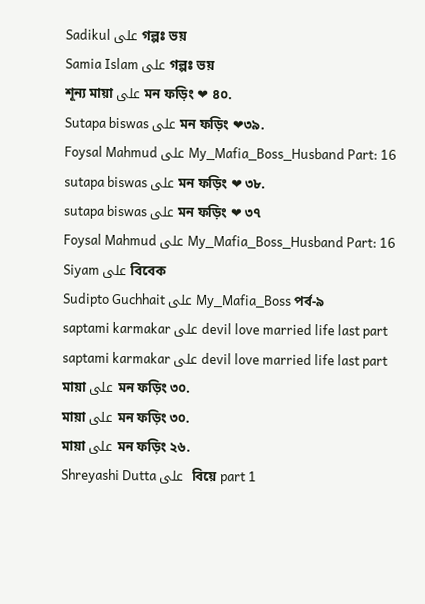Sadikul على গল্পঃ ভয়
Samia Islam على গল্পঃ ভয়
শূন্য মায়া على মন ফড়িং ❤ ৪০.
Sutapa biswas على মন ফড়িং ❤৩৯.
Foysal Mahmud على My_Mafia_Boss_Husband Part: 16
sutapa biswas على মন ফড়িং ❤ ৩৮.
sutapa biswas على মন ফড়িং ❤ ৩৭
Foysal Mahmud على My_Mafia_Boss_Husband Part: 16
Siyam على বিবেক
Sudipto Guchhait على My_Mafia_Boss পর্ব-৯
saptami karmakar على devil love married life last part
saptami karmakar على devil love married life last part
মায়া على মন ফড়িং ৩০.
মায়া على মন ফড়িং ৩০.
মায়া على মন ফড়িং ২৬.
Shreyashi Dutta على  বিয়ে part 1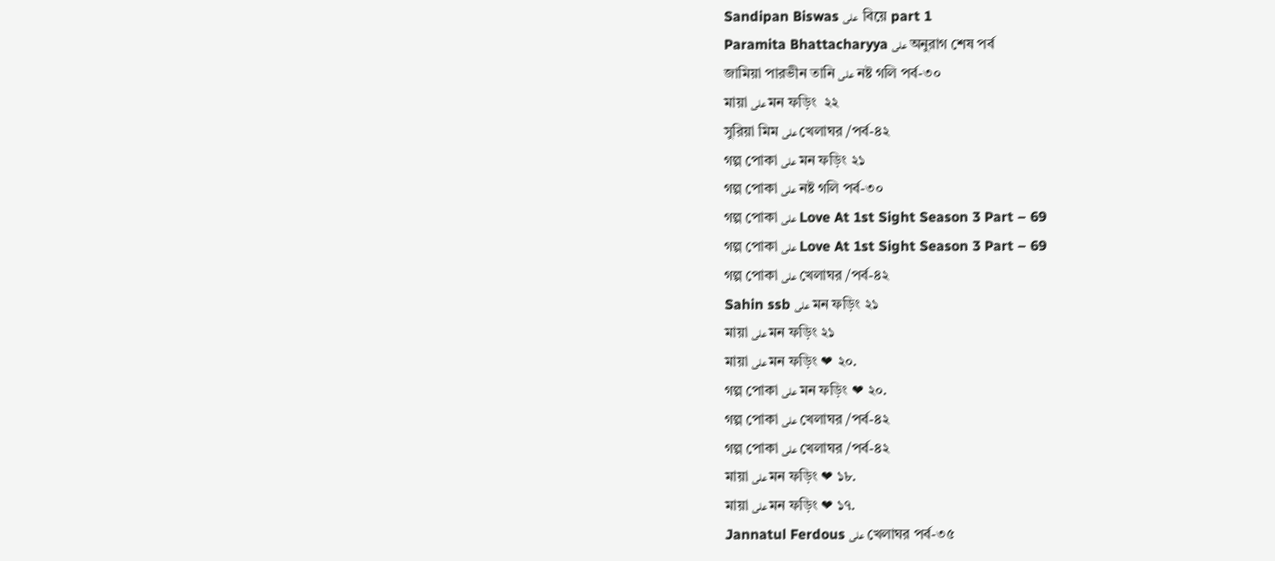Sandipan Biswas على  বিয়ে part 1
Paramita Bhattacharyya على অনুরাগ শেষ পর্ব
জামিয়া পারভীন তানি على নষ্ট গলি পর্ব-৩০
মায়া على মন ফড়িং  ২২
সুরিয়া মিম على খেলাঘর /পর্ব-৪২
গল্প পোকা على মন ফড়িং ২১
গল্প পোকা على নষ্ট গলি পর্ব-৩০
গল্প পোকা على Love At 1st Sight Season 3 Part – 69
গল্প পোকা على Love At 1st Sight Season 3 Part – 69
গল্প পোকা على খেলাঘর /পর্ব-৪২
Sahin ssb على মন ফড়িং ২১
মায়া على মন ফড়িং ২১
মায়া على মন ফড়িং ❤ ২০.
গল্প পোকা على মন ফড়িং ❤ ২০.
গল্প পোকা على খেলাঘর /পর্ব-৪২
গল্প পোকা على খেলাঘর /পর্ব-৪২
মায়া على মন ফড়িং ❤ ১৮.
মায়া على মন ফড়িং ❤ ১৭.
Jannatul Ferdous على খেলাঘর পর্ব-৩৫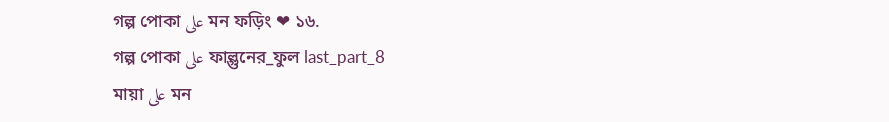গল্প পোকা على মন ফড়িং ❤ ১৬.
গল্প পোকা على ফাল্গুনের_ফুল last_part_8
মায়া على মন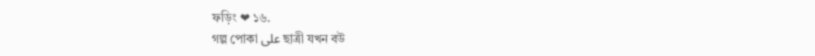ফড়িং ❤ ১৬.
গল্প পোকা على ছাত্রী যখন বউ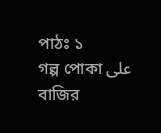পাঠঃ ১
গল্প পোকা على বাজির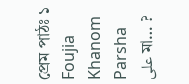প্রেম পাঠঃ ১
Foujia Khanom Parsha على মা… ?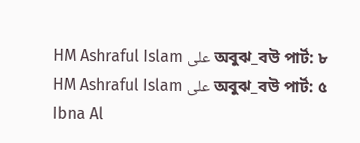HM Ashraful Islam على অবুঝ_বউ পার্ট: ৮
HM Ashraful Islam على অবুঝ_বউ পার্ট: ৫
Ibna Al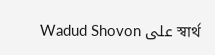Wadud Shovon على স্বার্থ